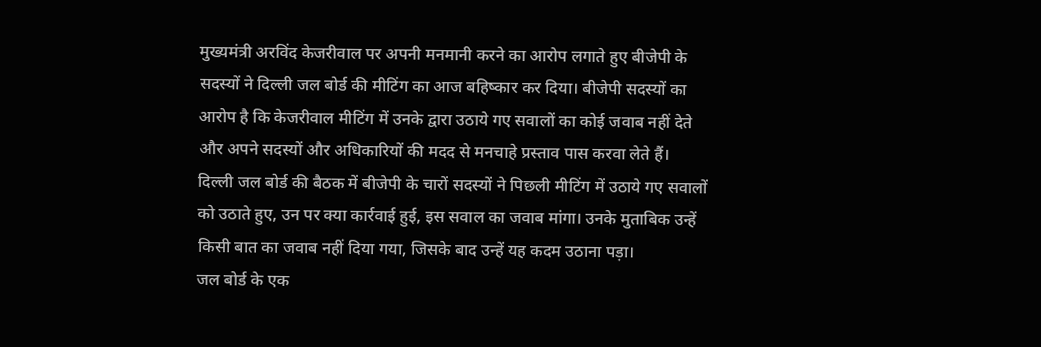मुख्यमंत्री अरविंद केजरीवाल पर अपनी मनमानी करने का आरोप लगाते हुए बीजेपी के सदस्यों ने दिल्ली जल बोर्ड की मीटिंग का आज बहिष्कार कर दिया। बीजेपी सदस्यों का आरोप है कि केजरीवाल मीटिंग में उनके द्वारा उठाये गए सवालों का कोई जवाब नहीं देते और अपने सदस्यों और अधिकारियों की मदद से मनचाहे प्रस्ताव पास करवा लेते हैं।
दिल्ली जल बोर्ड की बैठक में बीजेपी के चारों सदस्यों ने पिछली मीटिंग में उठाये गए सवालों को उठाते हुए, उन पर क्या कार्रवाई हुई, इस सवाल का जवाब मांगा। उनके मुताबिक उन्हें किसी बात का जवाब नहीं दिया गया, जिसके बाद उन्हें यह कदम उठाना पड़ा।
जल बोर्ड के एक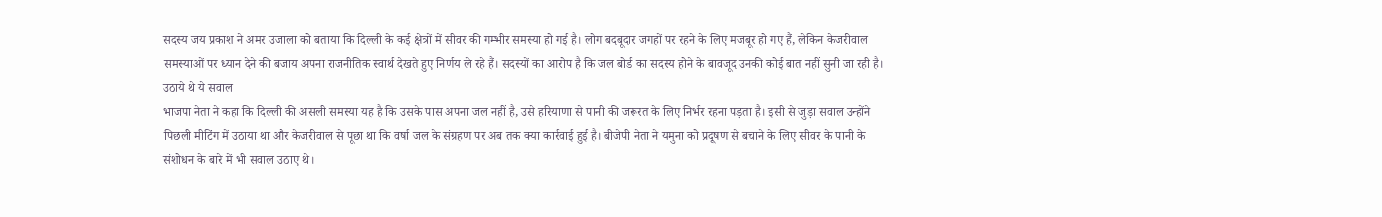सदस्य जय प्रकाश ने अमर उजाला को बताया कि दिल्ली के कई क्षेत्रों में सीवर की गम्भीर समस्या हो गई है। लोग बदबूदार जगहों पर रहने के लिए मजबूर हो गए हैं, लेकिन केजरीवाल समस्याओं पर ध्यान देने की बजाय अपना राजनीतिक स्वार्थ देखते हुए निर्णय ले रहे हैं। सदस्यों का आरोप है कि जल बोर्ड का सदस्य होने के बावजूद उनकी कोई बात नहीं सुनी जा रही है।
उठाये थे ये सवाल
भाजपा नेता ने कहा कि दिल्ली की असली समस्या यह है कि उसके पास अपना जल नहीं है, उसे हरियाणा से पानी की जरूरत के लिए निर्भर रहना पड़ता है। इसी से जुड़ा सवाल उन्होंने पिछली मीटिंग में उठाया था और केजरीवाल से पूछा था कि वर्षा जल के संग्रहण पर अब तक क्या कार्रवाई हुई है। बीजेपी नेता ने यमुना को प्रदूषण से बचाने के लिए सीवर के पानी के संशोधन के बारे में भी सवाल उठाए थे।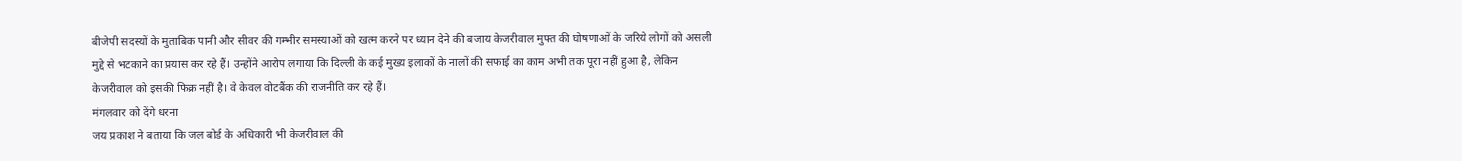बीजेपी सदस्यों के मुताबिक पानी और सीवर की गम्भीर समस्याओं को खत्म करने पर ध्यान देने की बजाय केजरीवाल मुफ्त की घोषणाओं के जरिये लोगों को असली मुद्दे से भटकाने का प्रयास कर रहे हैं। उन्होंने आरोप लगाया कि दिल्ली के कई मुख्य इलाकों के नालों की सफाई का काम अभी तक पूरा नहीं हुआ है, लेकिन केजरीवाल को इसकी फिक्र नहीं है। वे केवल वोटबैंक की राजनीति कर रहे हैं।
मंगलवार को देंगे धरना
जय प्रकाश ने बताया कि जल बोर्ड के अधिकारी भी केजरीवाल की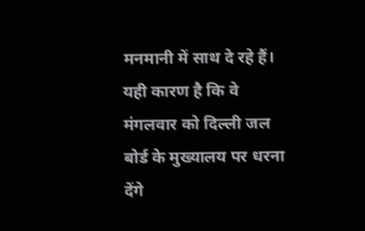मनमानी में साथ दे रहे हैं। यही कारण है कि वे मंगलवार को दिल्ली जल बोर्ड के मुख्यालय पर धरना देंगे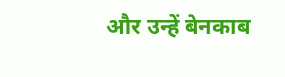और उन्हें बेनकाब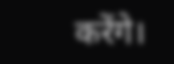करेंगे।